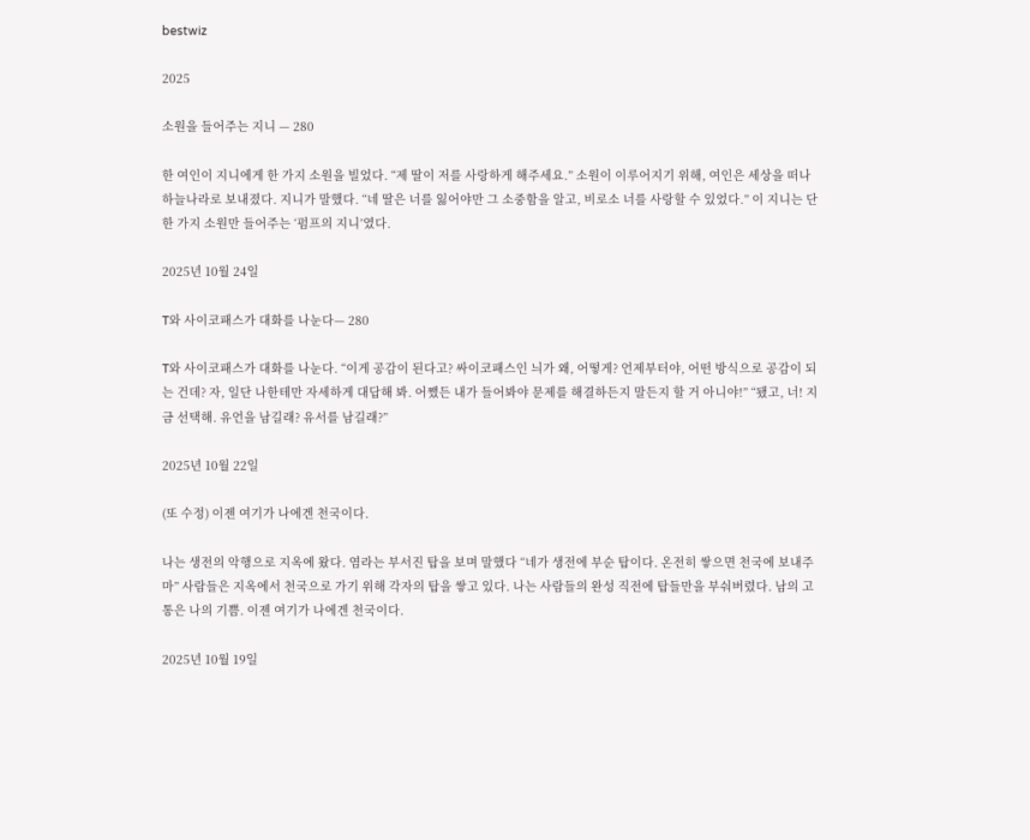bestwiz

2025

소원을 들어주는 지니 — 280

한 여인이 지니에게 한 가지 소원을 빌었다. “제 딸이 저를 사랑하게 해주세요.” 소원이 이루어지기 위해, 여인은 세상을 떠나 하늘나라로 보내졌다. 지니가 말했다. “네 딸은 너를 잃어야만 그 소중함을 알고, 비로소 너를 사랑할 수 있었다.” 이 지니는 단 한 가지 소원만 들어주는 ‘펌프의 지니’였다.

2025년 10월 24일

T와 사이코패스가 대화를 나눈다— 280

T와 사이코패스가 대화를 나눈다. “이게 공감이 된다고? 싸이코패스인 늬가 왜, 어떻게? 언제부터야, 어떤 방식으로 공감이 되는 건데? 자, 일단 나한테만 자세하게 대답해 봐. 어쨌든 내가 들어봐야 문제를 해결하든지 말든지 할 거 아니야!” “됐고, 너! 지금 선택해. 유언을 남길래? 유서를 남길래?”

2025년 10월 22일

(또 수정) 이젠 여기가 나에겐 천국이다.

나는 생전의 악행으로 지옥에 왔다. 염라는 부서진 탑을 보며 말했다 “네가 생전에 부순 탑이다. 온전히 쌓으면 천국에 보내주마” 사람들은 지옥에서 천국으로 가기 위해 각자의 탑을 쌓고 있다. 나는 사람들의 완성 직전에 탑들만을 부숴버렸다. 남의 고통은 나의 기쁨. 이젠 여기가 나에겐 천국이다.

2025년 10월 19일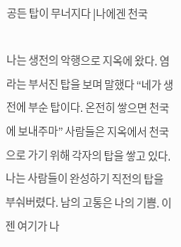공든 탑이 무너지다 |나에겐 천국

나는 생전의 악행으로 지옥에 왔다. 염라는 부서진 탑을 보며 말했다 “네가 생전에 부순 탑이다. 온전히 쌓으면 천국에 보내주마” 사람들은 지옥에서 천국으로 가기 위해 각자의 탑을 쌓고 있다. 나는 사람들이 완성하기 직전의 탑을 부숴버렸다. 남의 고통은 나의 기쁨. 이젠 여기가 나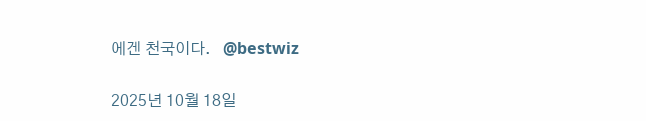에겐 천국이다.   @bestwiz

2025년 10월 18일